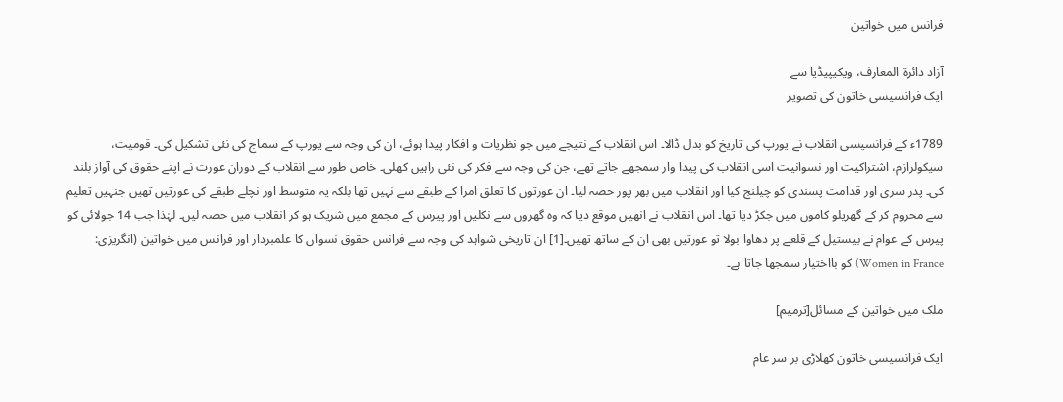فرانس میں خواتین

آزاد دائرۃ المعارف، ویکیپیڈیا سے
ایک فرانسیسی خاتون کی تصویر

1789ء کے فرانسیسی انقلاب نے یورپ کی تاریخ کو بدل ڈالا۔ اس انقلاب کے نتیجے میں جو نظریات و افکار پیدا ہوئے، ان کی وجہ سے یورپ کے سماج کی نئی تشکیل کی۔ قومیت، سیکولرازم، اشتراکیت اور نسوانیت اسی انقلاب کی پیدا وار سمجھے جاتے تھے، جن کی وجہ سے فکر کی نئی راہیں کھلی۔ خاص طور سے انقلاب کے دوران عورت نے اپنے حقوق کی آواز بلند کی۔ پدر سری اور قدامت پسندی کو چیلنج کیا اور انقلاب میں بھر پور حصہ لیا۔ ان عورتوں کا تعلق امرا کے طبقے سے نہیں تھا بلکہ یہ متوسط اور نچلے طبقے کی عورتیں تھیں جنہیں تعلیم سے محروم کر کے گھریلو کاموں میں جکڑ دیا تھا۔ اس انقلاب نے انھیں موقع دیا کہ وہ گھروں سے نکلیں اور پیرس کے مجمع میں شریک ہو کر انقلاب میں حصہ لیں۔ لہٰذا جب 14 جولائی کو پیرس کے عوام نے بیستیل کے قلعے پر دھاوا بولا تو عورتیں بھی ان کے ساتھ تھیں۔[1] ان تاریخی شواہد کی وجہ سے فرانس حقوق نسواں کا علمبردار اور فرانس میں خواتین (انگریزی: Women in France) کو بااختیار سمجھا جاتا ہے۔

ملک میں خواتین کے مسائل[ترمیم]

ایک فرانسیسی خاتون کھلاڑی بر سر عام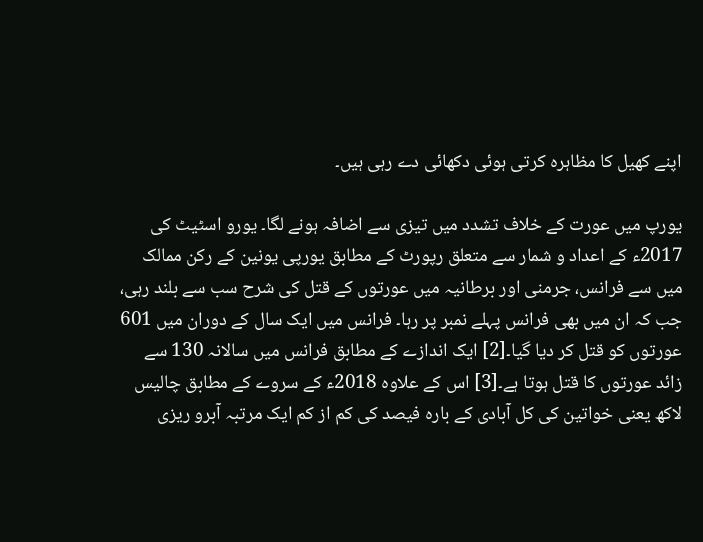اپنے کھیل کا مظاہرہ کرتی ہوئی دکھائی دے رہی ہیں۔

یورپ میں عورت کے خلاف تشدد میں تیزی سے اضافہ ہونے لگا۔ یورو اسٹیٹ کی 2017ء کے اعداد و شمار سے متعلق رپورٹ کے مطابق یورپی یونین کے رکن ممالک میں سے فرانس، جرمنی اور برطانیہ میں عورتوں کے قتل کی شرح سب سے بلند رہی، جب کہ ان میں بھی فرانس پہلے نمبر پر رہا۔ فرانس میں ایک سال کے دوران میں 601 عورتوں کو قتل کر دیا گیا۔[2] ایک اندازے کے مطابق فرانس میں سالانہ 130 سے زائد عورتوں کا قتل ہوتا ہے۔[3] اس کے علاوہ 2018ء کے سروے کے مطابق چالیس لاکھ یعنی خواتین کی کل آبادی کے بارہ فیصد کی کم از کم ایک مرتبہ آبرو ریزی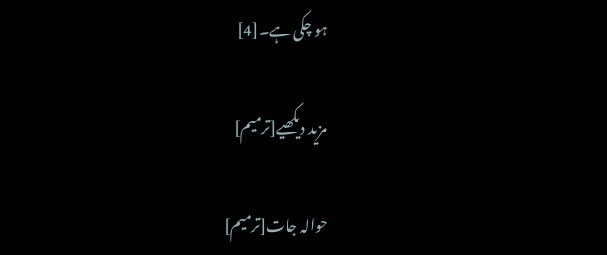ہو چکی ہے۔[4]

مزید دیکھیے[ترمیم]

حوالہ جات[ترمیم]